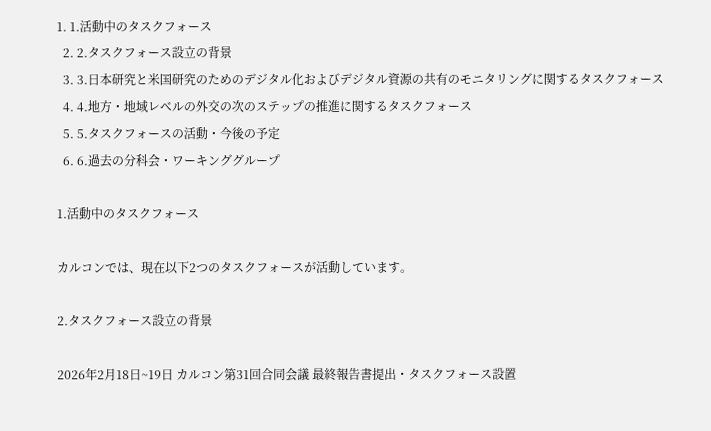1. 1.活動中のタスクフォース
  2. 2.タスクフォース設立の背景
  3. 3.日本研究と米国研究のためのデジタル化およびデジタル資源の共有のモニタリングに関するタスクフォース
  4. 4.地方・地域レベルの外交の次のステップの推進に関するタスクフォース
  5. 5.タスクフォースの活動・今後の予定
  6. 6.過去の分科会・ワーキンググループ

1.活動中のタスクフォース

カルコンでは、現在以下2つのタスクフォースが活動しています。

2.タスクフォース設立の背景

2026年2月18日~19日 カルコン第31回合同会議 最終報告書提出・タスクフォース設置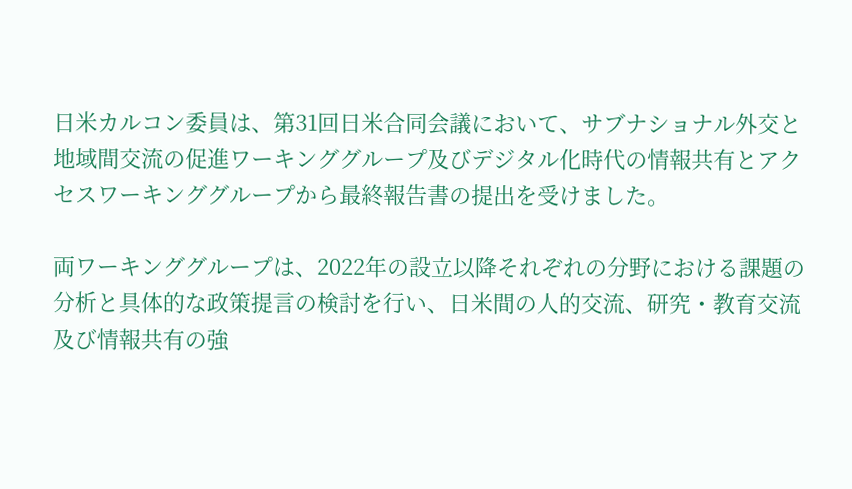日米カルコン委員は、第31回日米合同会議において、サブナショナル外交と地域間交流の促進ワーキンググループ及びデジタル化時代の情報共有とアクセスワーキンググループから最終報告書の提出を受けました。

両ワーキンググループは、2022年の設立以降それぞれの分野における課題の分析と具体的な政策提言の検討を行い、日米間の人的交流、研究・教育交流及び情報共有の強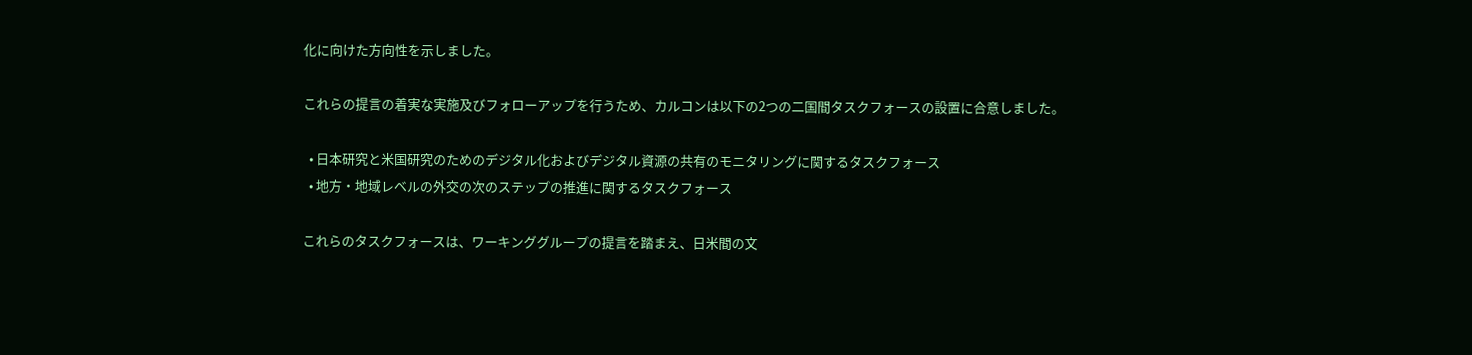化に向けた方向性を示しました。

これらの提言の着実な実施及びフォローアップを行うため、カルコンは以下の2つの二国間タスクフォースの設置に合意しました。

  • 日本研究と米国研究のためのデジタル化およびデジタル資源の共有のモニタリングに関するタスクフォース
  • 地方・地域レベルの外交の次のステップの推進に関するタスクフォース

これらのタスクフォースは、ワーキンググループの提言を踏まえ、日米間の文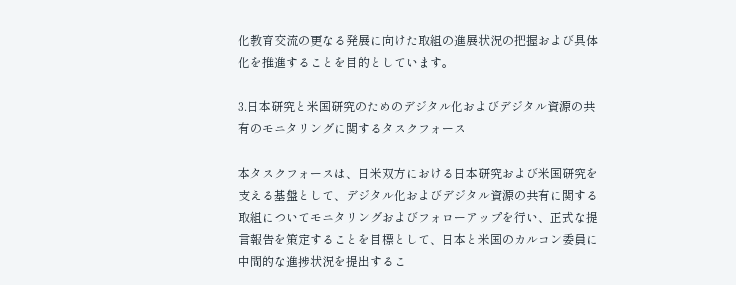化教育交流の更なる発展に向けた取組の進展状況の把握および具体化を推進することを目的としています。

3.日本研究と米国研究のためのデジタル化およびデジタル資源の共有のモニタリングに関するタスクフォース

本タスクフォースは、日米双方における日本研究および米国研究を支える基盤として、デジタル化およびデジタル資源の共有に関する取組についてモニタリングおよびフォローアップを行い、正式な提言報告を策定することを目標として、日本と米国のカルコン委員に中間的な進捗状況を提出するこ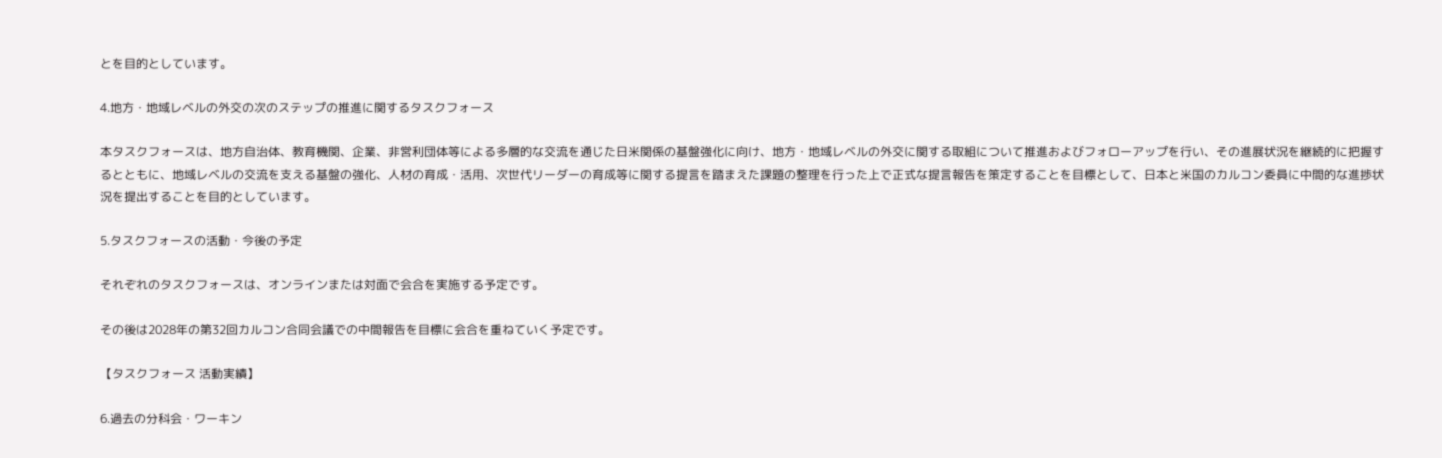とを目的としています。

4.地方・地域レベルの外交の次のステップの推進に関するタスクフォース

本タスクフォースは、地方自治体、教育機関、企業、非営利団体等による多層的な交流を通じた日米関係の基盤強化に向け、地方・地域レベルの外交に関する取組について推進およびフォローアップを行い、その進展状況を継続的に把握するとともに、地域レベルの交流を支える基盤の強化、人材の育成・活用、次世代リーダーの育成等に関する提言を踏まえた課題の整理を行った上で正式な提言報告を策定することを目標として、日本と米国のカルコン委員に中間的な進捗状況を提出することを目的としています。

5.タスクフォースの活動・今後の予定

それぞれのタスクフォースは、オンラインまたは対面で会合を実施する予定です。

その後は2028年の第32回カルコン合同会議での中間報告を目標に会合を重ねていく予定です。

【タスクフォース 活動実績】

6.過去の分科会・ワーキン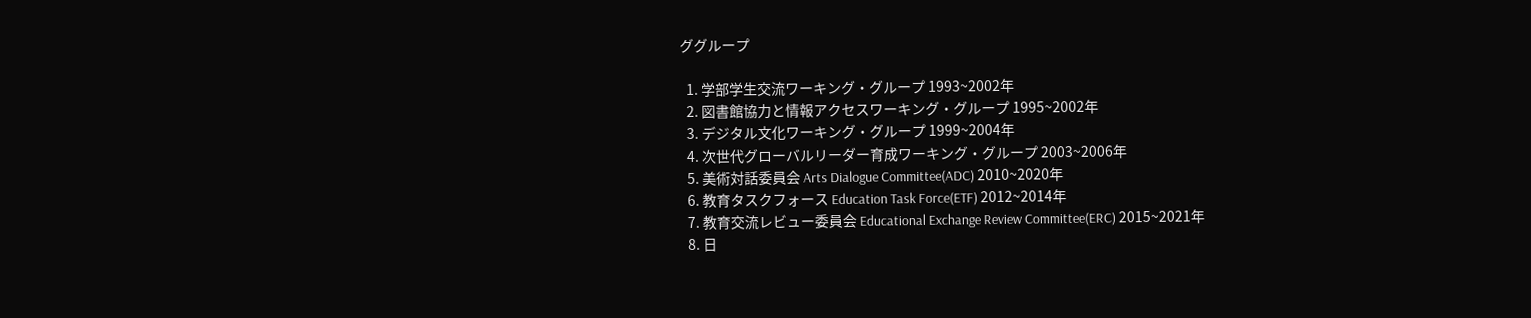ググループ

  1. 学部学生交流ワーキング・グループ 1993~2002年
  2. 図書館協力と情報アクセスワーキング・グループ 1995~2002年
  3. デジタル文化ワーキング・グループ 1999~2004年
  4. 次世代グローバルリーダー育成ワーキング・グループ 2003~2006年
  5. 美術対話委員会 Arts Dialogue Committee(ADC) 2010~2020年
  6. 教育タスクフォース Education Task Force(ETF) 2012~2014年
  7. 教育交流レビュー委員会 Educational Exchange Review Committee(ERC) 2015~2021年
  8. 日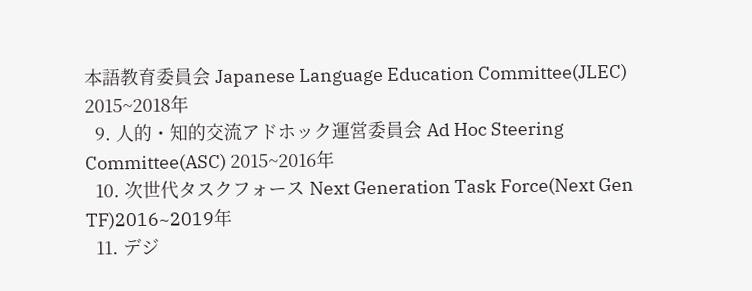本語教育委員会 Japanese Language Education Committee(JLEC) 2015~2018年
  9. 人的・知的交流アドホック運営委員会 Ad Hoc Steering Committee(ASC) 2015~2016年
  10. 次世代タスクフォース Next Generation Task Force(Next Gen TF)2016~2019年
  11. デジ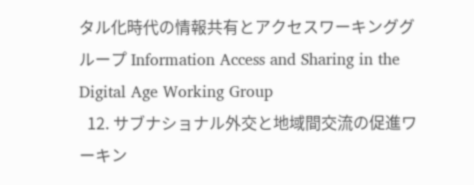タル化時代の情報共有とアクセスワーキンググループ Information Access and Sharing in the Digital Age Working Group
  12. サブナショナル外交と地域間交流の促進ワーキン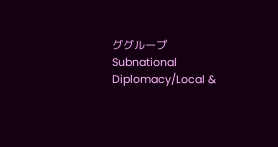ググループ Subnational Diplomacy/Local &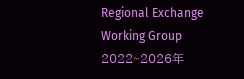Regional Exchange Working Group 2022~2026年